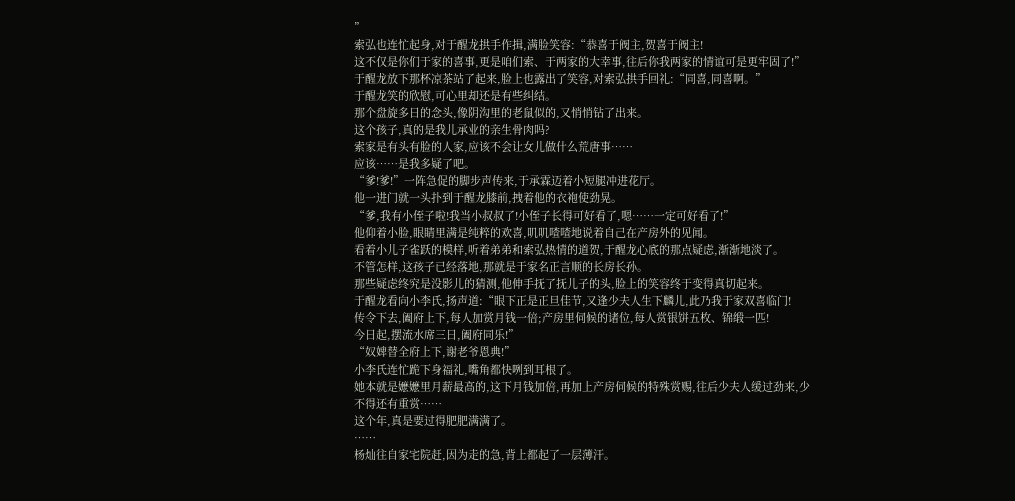”
索弘也连忙起身,对于醒龙拱手作揖,满脸笑容:“恭喜于阀主,贺喜于阀主!
这不仅是你们于家的喜事,更是咱们索、于两家的大幸事,往后你我两家的情谊可是更牢固了!”
于醒龙放下那杯凉茶站了起来,脸上也露出了笑容,对索弘拱手回礼:“同喜,同喜啊。”
于醒龙笑的欣慰,可心里却还是有些纠结。
那个盘旋多日的念头,像阴沟里的老鼠似的,又悄悄钻了出来。
这个孩子,真的是我儿承业的亲生骨肉吗?
索家是有头有脸的人家,应该不会让女儿做什么荒唐事……
应该……是我多疑了吧。
“爹!爹!”一阵急促的脚步声传来,于承霖迈着小短腿冲进花厅。
他一进门就一头扑到于醒龙膝前,拽着他的衣袍使劲晃。
“爹,我有小侄子啦!我当小叔叔了!小侄子长得可好看了,嗯……一定可好看了!”
他仰着小脸,眼睛里满是纯粹的欢喜,叽叽喳喳地说着自己在产房外的见闻。
看着小儿子雀跃的模样,听着弟弟和索弘热情的道贺,于醒龙心底的那点疑虑,渐渐地淡了。
不管怎样,这孩子已经落地,那就是于家名正言顺的长房长孙。
那些疑虑终究是没影儿的猜测,他伸手抚了抚儿子的头,脸上的笑容终于变得真切起来。
于醒龙看向小李氏,扬声道:“眼下正是正旦佳节,又逢少夫人生下麟儿,此乃我于家双喜临门!
传令下去,阖府上下,每人加赏月钱一倍;产房里伺候的诸位,每人赏银饼五枚、锦缎一匹!
今日起,摆流水席三日,阖府同乐!”
“奴婢替全府上下,谢老爷恩典!”
小李氏连忙跪下身福礼,嘴角都快咧到耳根了。
她本就是嬷嬷里月薪最高的,这下月钱加倍,再加上产房伺候的特殊赏赐,往后少夫人缓过劲来,少不得还有重赏……
这个年,真是要过得肥肥满满了。
……
杨灿往自家宅院赶,因为走的急,背上都起了一层薄汗。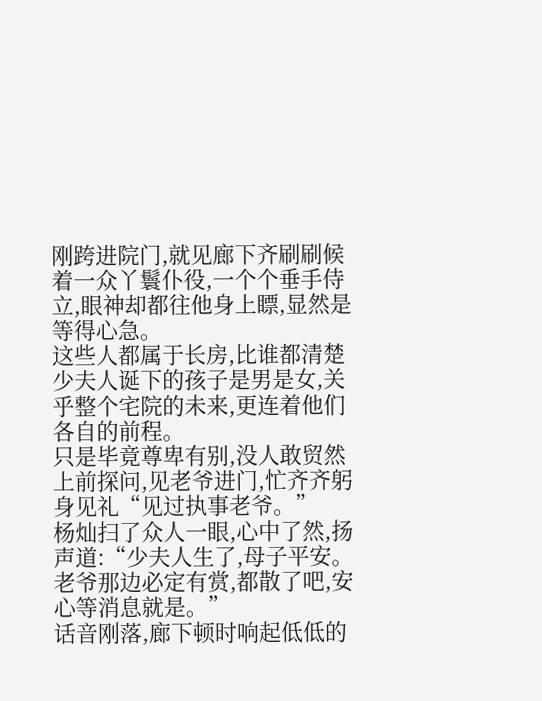刚跨进院门,就见廊下齐刷刷候着一众丫鬟仆役,一个个垂手侍立,眼神却都往他身上瞟,显然是等得心急。
这些人都属于长房,比谁都清楚少夫人诞下的孩子是男是女,关乎整个宅院的未来,更连着他们各自的前程。
只是毕竟尊卑有别,没人敢贸然上前探问,见老爷进门,忙齐齐躬身见礼“见过执事老爷。”
杨灿扫了众人一眼,心中了然,扬声道:“少夫人生了,母子平安。
老爷那边必定有赏,都散了吧,安心等消息就是。”
话音刚落,廊下顿时响起低低的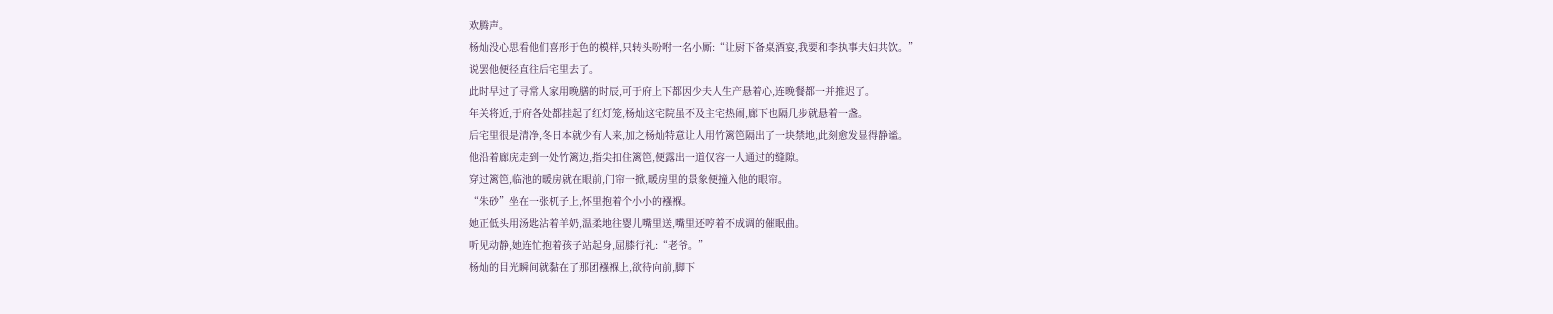欢腾声。
杨灿没心思看他们喜形于色的模样,只转头吩咐一名小厮:“让厨下备桌酒宴,我要和李执事夫妇共饮。”
说罢他便径直往后宅里去了。
此时早过了寻常人家用晚膳的时辰,可于府上下都因少夫人生产悬着心,连晚餐都一并推迟了。
年关将近,于府各处都挂起了红灯笼,杨灿这宅院虽不及主宅热闹,廊下也隔几步就悬着一盏。
后宅里很是清净,冬日本就少有人来,加之杨灿特意让人用竹篱笆隔出了一块禁地,此刻愈发显得静谧。
他沿着廊庑走到一处竹篱边,指尖扣住篱笆,便露出一道仅容一人通过的缝隙。
穿过篱笆,临池的暖房就在眼前,门帘一掀,暖房里的景象便撞入他的眼帘。
“朱砂”坐在一张杌子上,怀里抱着个小小的襁褓。
她正低头用汤匙沾着羊奶,温柔地往婴儿嘴里送,嘴里还哼着不成调的催眠曲。
听见动静,她连忙抱着孩子站起身,屈膝行礼:“老爷。”
杨灿的目光瞬间就黏在了那团襁褓上,欲待向前,脚下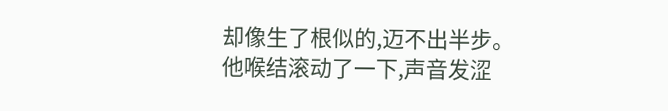却像生了根似的,迈不出半步。
他喉结滚动了一下,声音发涩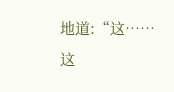地道:“这……这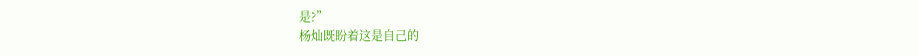是?”
杨灿既盼着这是自己的